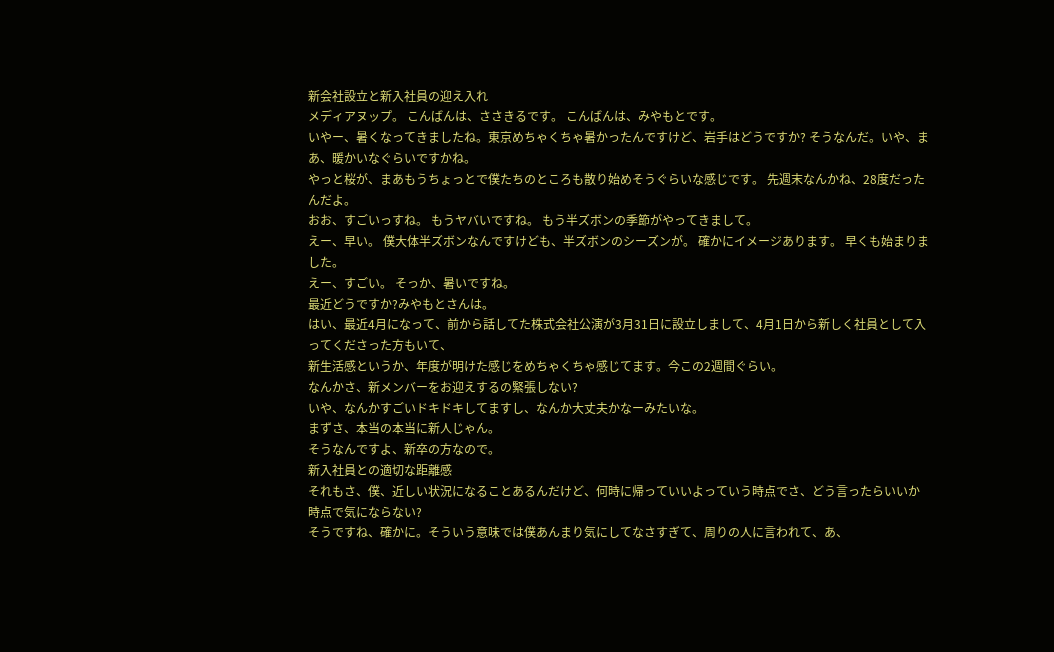新会社設立と新入社員の迎え入れ
メディアヌップ。 こんばんは、ささきるです。 こんばんは、みやもとです。
いやー、暑くなってきましたね。東京めちゃくちゃ暑かったんですけど、岩手はどうですか? そうなんだ。いや、まあ、暖かいなぐらいですかね。
やっと桜が、まあもうちょっとで僕たちのところも散り始めそうぐらいな感じです。 先週末なんかね、28度だったんだよ。
おお、すごいっすね。 もうヤバいですね。 もう半ズボンの季節がやってきまして。
えー、早い。 僕大体半ズボンなんですけども、半ズボンのシーズンが。 確かにイメージあります。 早くも始まりました。
えー、すごい。 そっか、暑いですね。
最近どうですか?みやもとさんは。
はい、最近4月になって、前から話してた株式会社公演が3月31日に設立しまして、4月1日から新しく社員として入ってくださった方もいて、
新生活感というか、年度が明けた感じをめちゃくちゃ感じてます。今この2週間ぐらい。
なんかさ、新メンバーをお迎えするの緊張しない?
いや、なんかすごいドキドキしてますし、なんか大丈夫かなーみたいな。
まずさ、本当の本当に新人じゃん。
そうなんですよ、新卒の方なので。
新入社員との適切な距離感
それもさ、僕、近しい状況になることあるんだけど、何時に帰っていいよっていう時点でさ、どう言ったらいいか時点で気にならない?
そうですね、確かに。そういう意味では僕あんまり気にしてなさすぎて、周りの人に言われて、あ、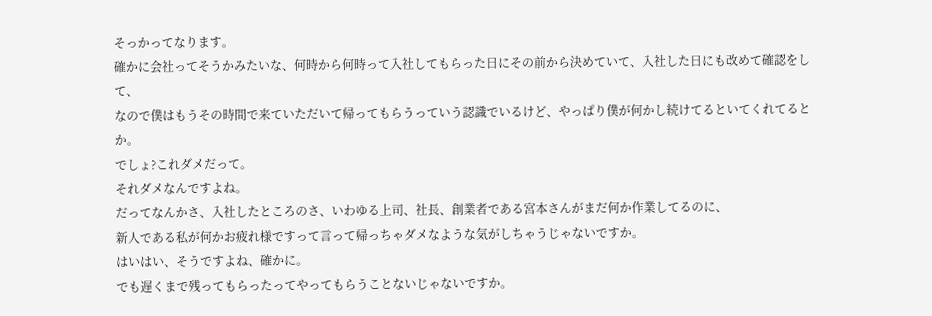そっかってなります。
確かに会社ってそうかみたいな、何時から何時って入社してもらった日にその前から決めていて、入社した日にも改めて確認をして、
なので僕はもうその時間で来ていただいて帰ってもらうっていう認識でいるけど、やっぱり僕が何かし続けてるといてくれてるとか。
でしょ?これダメだって。
それダメなんですよね。
だってなんかさ、入社したところのさ、いわゆる上司、社長、創業者である宮本さんがまだ何か作業してるのに、
新人である私が何かお疲れ様ですって言って帰っちゃダメなような気がしちゃうじゃないですか。
はいはい、そうですよね、確かに。
でも遅くまで残ってもらったってやってもらうことないじゃないですか。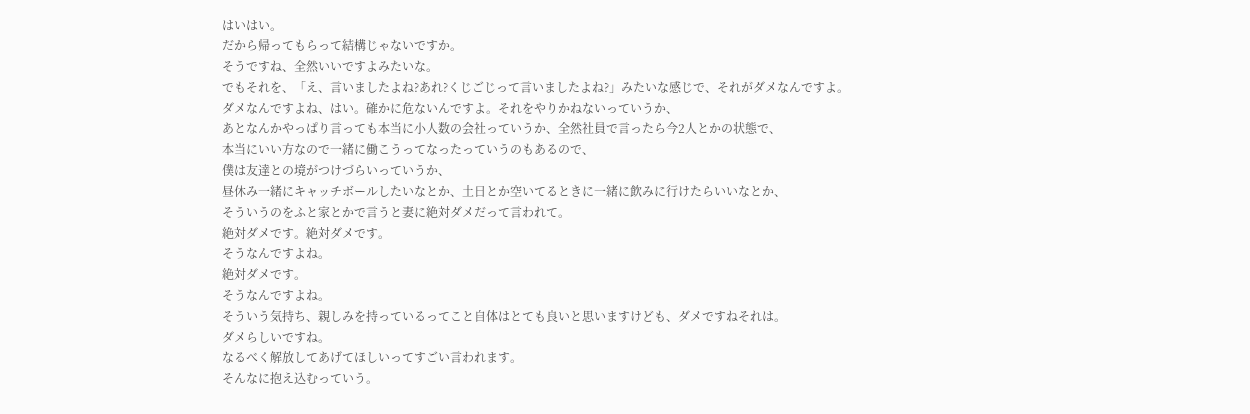はいはい。
だから帰ってもらって結構じゃないですか。
そうですね、全然いいですよみたいな。
でもそれを、「え、言いましたよね?あれ?くじごじって言いましたよね?」みたいな感じで、それがダメなんですよ。
ダメなんですよね、はい。確かに危ないんですよ。それをやりかねないっていうか、
あとなんかやっぱり言っても本当に小人数の会社っていうか、全然社員で言ったら今2人とかの状態で、
本当にいい方なので一緒に働こうってなったっていうのもあるので、
僕は友達との境がつけづらいっていうか、
昼休み一緒にキャッチボールしたいなとか、土日とか空いてるときに一緒に飲みに行けたらいいなとか、
そういうのをふと家とかで言うと妻に絶対ダメだって言われて。
絶対ダメです。絶対ダメです。
そうなんですよね。
絶対ダメです。
そうなんですよね。
そういう気持ち、親しみを持っているってこと自体はとても良いと思いますけども、ダメですねそれは。
ダメらしいですね。
なるべく解放してあげてほしいってすごい言われます。
そんなに抱え込むっていう。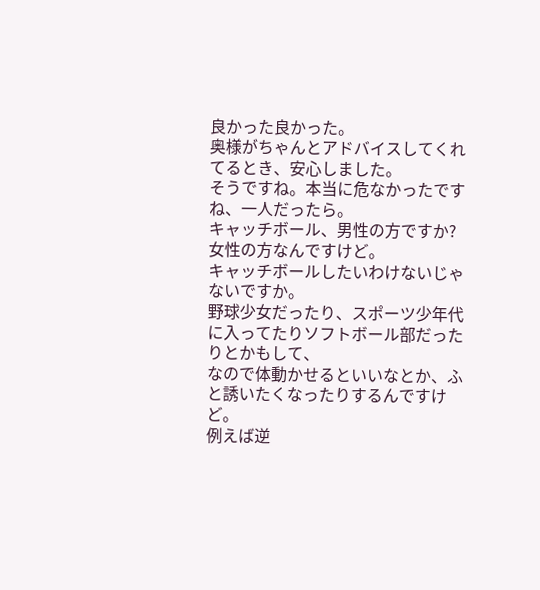良かった良かった。
奥様がちゃんとアドバイスしてくれてるとき、安心しました。
そうですね。本当に危なかったですね、一人だったら。
キャッチボール、男性の方ですか?
女性の方なんですけど。
キャッチボールしたいわけないじゃないですか。
野球少女だったり、スポーツ少年代に入ってたりソフトボール部だったりとかもして、
なので体動かせるといいなとか、ふと誘いたくなったりするんですけど。
例えば逆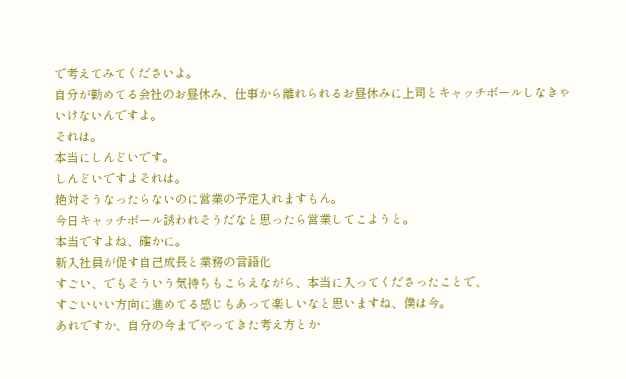で考えてみてくださいよ。
自分が勤めてる会社のお昼休み、仕事から離れられるお昼休みに上司とキャッチボールしなきゃいけないんですよ。
それは。
本当にしんどいです。
しんどいですよそれは。
絶対そうなったらないのに営業の予定入れますもん。
今日キャッチボール誘われそうだなと思ったら営業してこようと。
本当ですよね、確かに。
新入社員が促す自己成長と業務の言語化
すごい、でもそういう気持ちもこらえながら、本当に入ってくださったことで、
すごいいい方向に進めてる感じもあって楽しいなと思いますね、僕は今。
あれですか、自分の今までやってきた考え方とか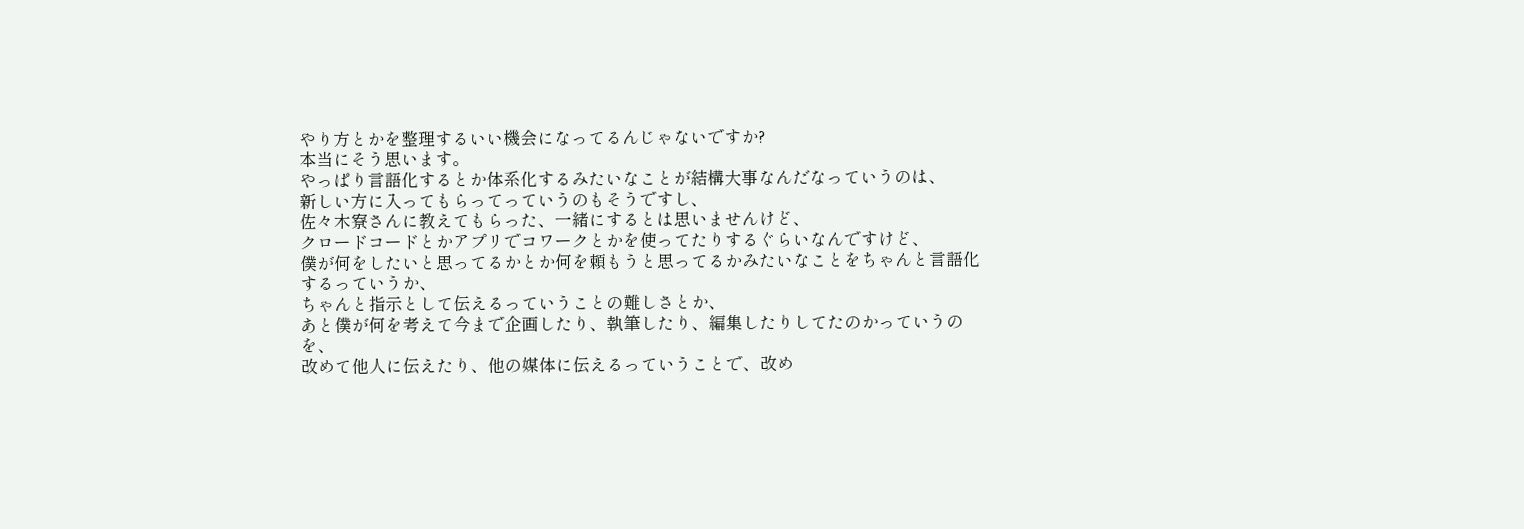やり方とかを整理するいい機会になってるんじゃないですか?
本当にそう思います。
やっぱり言語化するとか体系化するみたいなことが結構大事なんだなっていうのは、
新しい方に入ってもらってっていうのもそうですし、
佐々木寮さんに教えてもらった、一緒にするとは思いませんけど、
クロードコードとかアプリでコワークとかを使ってたりするぐらいなんですけど、
僕が何をしたいと思ってるかとか何を頼もうと思ってるかみたいなことをちゃんと言語化するっていうか、
ちゃんと指示として伝えるっていうことの難しさとか、
あと僕が何を考えて今まで企画したり、執筆したり、編集したりしてたのかっていうのを、
改めて他人に伝えたり、他の媒体に伝えるっていうことで、改め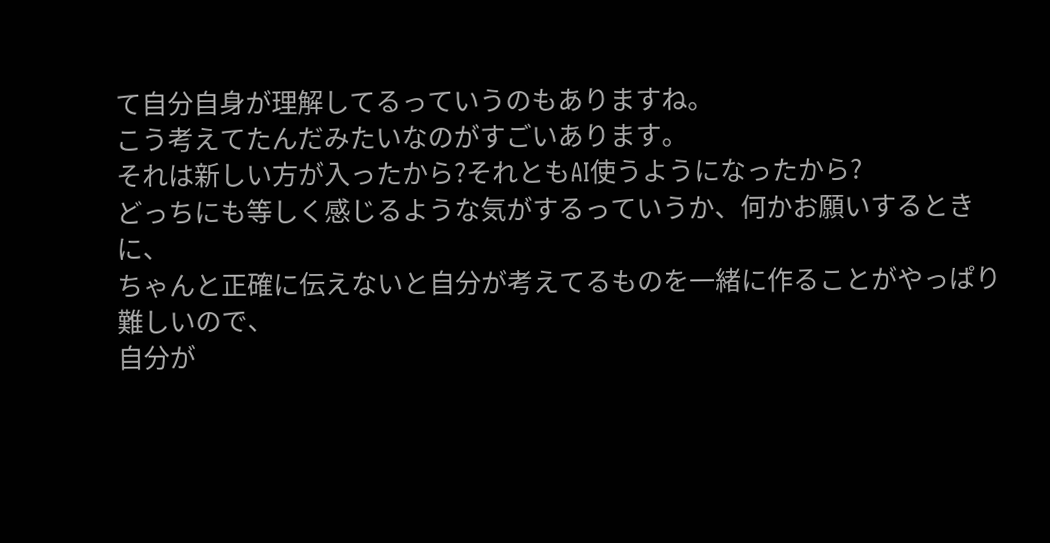て自分自身が理解してるっていうのもありますね。
こう考えてたんだみたいなのがすごいあります。
それは新しい方が入ったから?それともAI使うようになったから?
どっちにも等しく感じるような気がするっていうか、何かお願いするときに、
ちゃんと正確に伝えないと自分が考えてるものを一緒に作ることがやっぱり難しいので、
自分が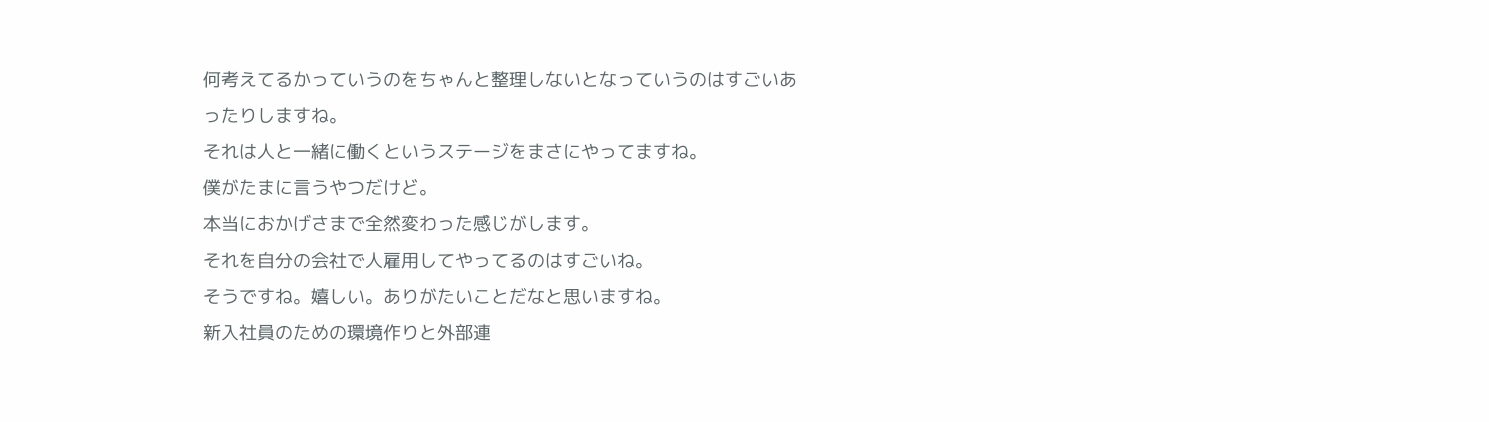何考えてるかっていうのをちゃんと整理しないとなっていうのはすごいあったりしますね。
それは人と一緒に働くというステージをまさにやってますね。
僕がたまに言うやつだけど。
本当におかげさまで全然変わった感じがします。
それを自分の会社で人雇用してやってるのはすごいね。
そうですね。嬉しい。ありがたいことだなと思いますね。
新入社員のための環境作りと外部連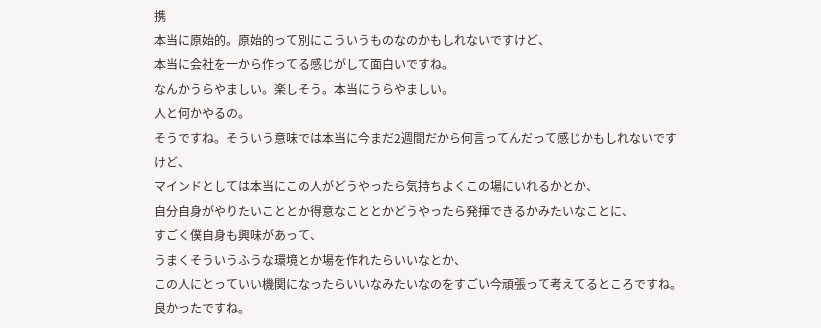携
本当に原始的。原始的って別にこういうものなのかもしれないですけど、
本当に会社を一から作ってる感じがして面白いですね。
なんかうらやましい。楽しそう。本当にうらやましい。
人と何かやるの。
そうですね。そういう意味では本当に今まだ2週間だから何言ってんだって感じかもしれないですけど、
マインドとしては本当にこの人がどうやったら気持ちよくこの場にいれるかとか、
自分自身がやりたいこととか得意なこととかどうやったら発揮できるかみたいなことに、
すごく僕自身も興味があって、
うまくそういうふうな環境とか場を作れたらいいなとか、
この人にとっていい機関になったらいいなみたいなのをすごい今頑張って考えてるところですね。
良かったですね。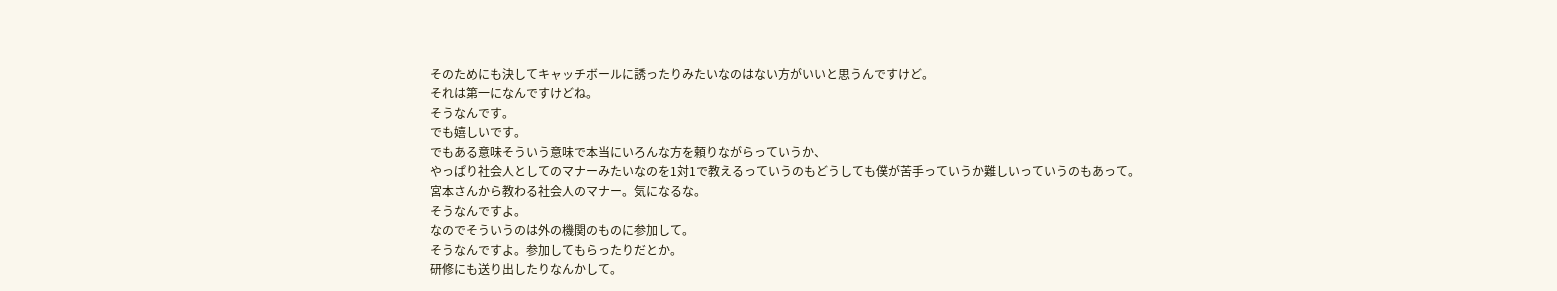そのためにも決してキャッチボールに誘ったりみたいなのはない方がいいと思うんですけど。
それは第一になんですけどね。
そうなんです。
でも嬉しいです。
でもある意味そういう意味で本当にいろんな方を頼りながらっていうか、
やっぱり社会人としてのマナーみたいなのを1対1で教えるっていうのもどうしても僕が苦手っていうか難しいっていうのもあって。
宮本さんから教わる社会人のマナー。気になるな。
そうなんですよ。
なのでそういうのは外の機関のものに参加して。
そうなんですよ。参加してもらったりだとか。
研修にも送り出したりなんかして。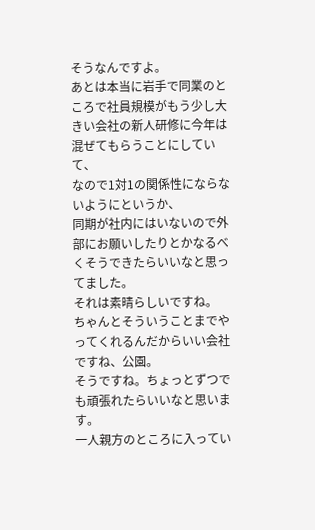そうなんですよ。
あとは本当に岩手で同業のところで社員規模がもう少し大きい会社の新人研修に今年は混ぜてもらうことにしていて、
なので1対1の関係性にならないようにというか、
同期が社内にはいないので外部にお願いしたりとかなるべくそうできたらいいなと思ってました。
それは素晴らしいですね。
ちゃんとそういうことまでやってくれるんだからいい会社ですね、公園。
そうですね。ちょっとずつでも頑張れたらいいなと思います。
一人親方のところに入ってい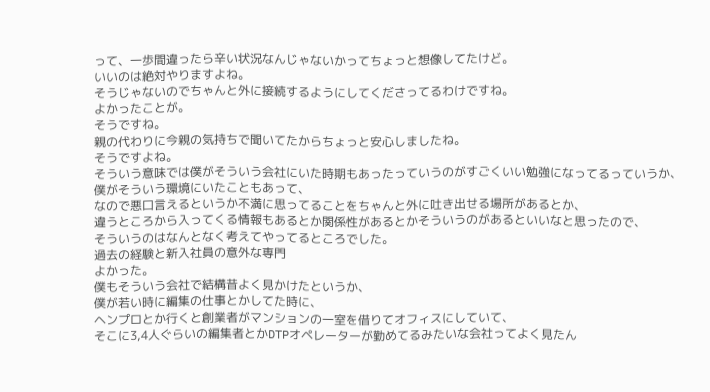って、一歩間違ったら辛い状況なんじゃないかってちょっと想像してたけど。
いいのは絶対やりますよね。
そうじゃないのでちゃんと外に接続するようにしてくださってるわけですね。
よかったことが。
そうですね。
親の代わりに今親の気持ちで聞いてたからちょっと安心しましたね。
そうですよね。
そういう意味では僕がそういう会社にいた時期もあったっていうのがすごくいい勉強になってるっていうか、
僕がそういう環境にいたこともあって、
なので悪口言えるというか不満に思ってることをちゃんと外に吐き出せる場所があるとか、
違うところから入ってくる情報もあるとか関係性があるとかそういうのがあるといいなと思ったので、
そういうのはなんとなく考えてやってるところでした。
過去の経験と新入社員の意外な専門
よかった。
僕もそういう会社で結構昔よく見かけたというか、
僕が若い時に編集の仕事とかしてた時に、
ヘンプロとか行くと創業者がマンションの一室を借りてオフィスにしていて、
そこに3,4人ぐらいの編集者とかDTPオペレーターが勤めてるみたいな会社ってよく見たん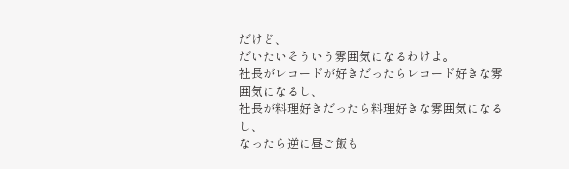だけど、
だいたいそういう雰囲気になるわけよ。
社長がレコードが好きだったらレコード好きな雰囲気になるし、
社長が料理好きだったら料理好きな雰囲気になるし、
なったら逆に昼ご飯も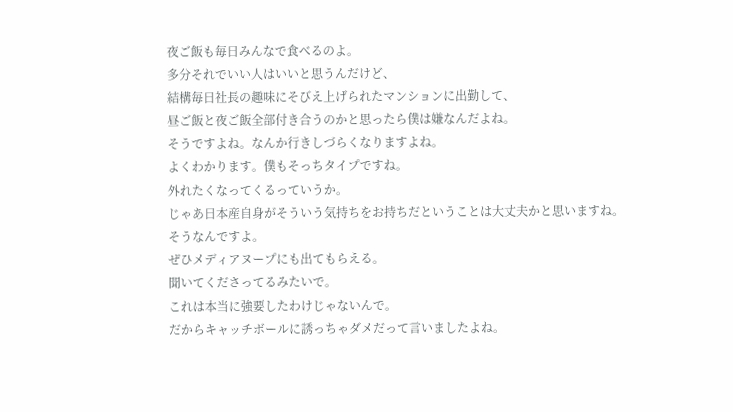夜ご飯も毎日みんなで食べるのよ。
多分それでいい人はいいと思うんだけど、
結構毎日社長の趣味にそびえ上げられたマンションに出勤して、
昼ご飯と夜ご飯全部付き合うのかと思ったら僕は嫌なんだよね。
そうですよね。なんか行きしづらくなりますよね。
よくわかります。僕もそっちタイプですね。
外れたくなってくるっていうか。
じゃあ日本産自身がそういう気持ちをお持ちだということは大丈夫かと思いますね。
そうなんですよ。
ぜひメディアヌープにも出てもらえる。
聞いてくださってるみたいで。
これは本当に強要したわけじゃないんで。
だからキャッチボールに誘っちゃダメだって言いましたよね。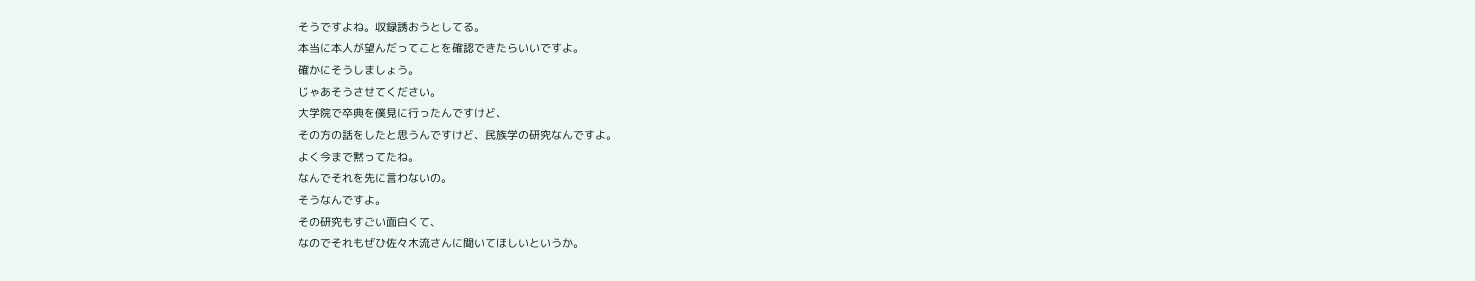そうですよね。収録誘おうとしてる。
本当に本人が望んだってことを確認できたらいいですよ。
確かにそうしましょう。
じゃあそうさせてください。
大学院で卒典を僕見に行ったんですけど、
その方の話をしたと思うんですけど、民族学の研究なんですよ。
よく今まで黙ってたね。
なんでそれを先に言わないの。
そうなんですよ。
その研究もすごい面白くて、
なのでそれもぜひ佐々木流さんに聞いてほしいというか。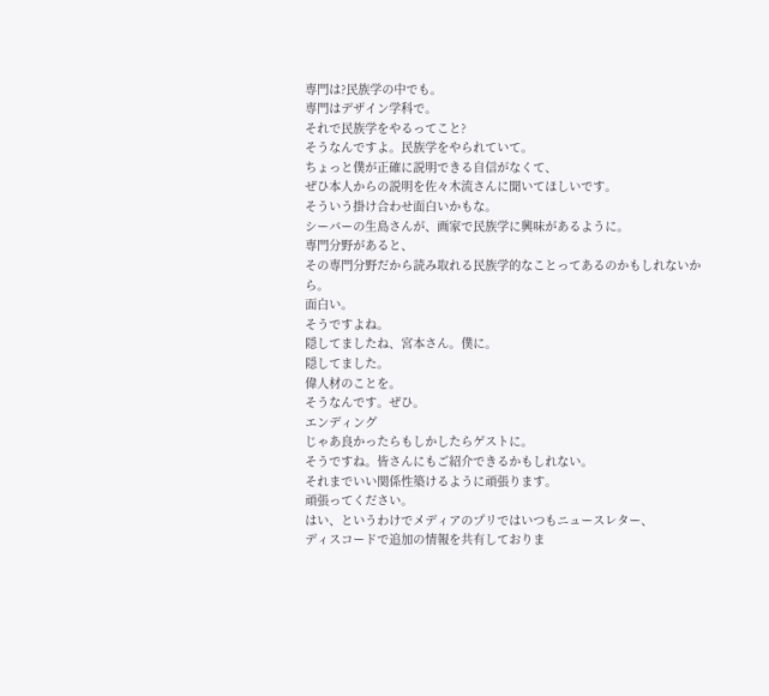専門は?民族学の中でも。
専門はデザイン学科で。
それで民族学をやるってこと?
そうなんですよ。民族学をやられていて。
ちょっと僕が正確に説明できる自信がなくて、
ぜひ本人からの説明を佐々木流さんに聞いてほしいです。
そういう掛け合わせ面白いかもな。
シーバーの生島さんが、画家で民族学に興味があるように。
専門分野があると、
その専門分野だから読み取れる民族学的なことってあるのかもしれないから。
面白い。
そうですよね。
隠してましたね、宮本さん。僕に。
隠してました。
偉人材のことを。
そうなんです。ぜひ。
エンディング
じゃあ良かったらもしかしたらゲストに。
そうですね。皆さんにもご紹介できるかもしれない。
それまでいい関係性築けるように頑張ります。
頑張ってください。
はい、というわけでメディアのプリではいつもニュースレター、
ディスコードで追加の情報を共有しておりま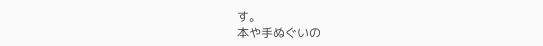す。
本や手ぬぐいの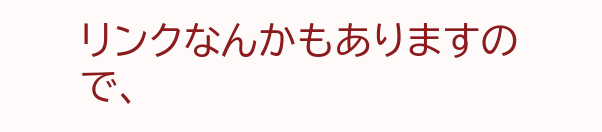リンクなんかもありますので、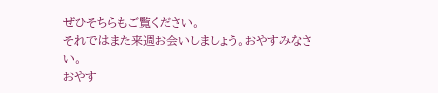ぜひそちらもご覧ください。
それではまた来週お会いしましょう。おやすみなさい。
おやす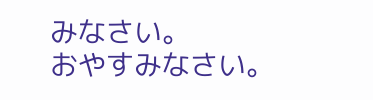みなさい。
おやすみなさい。